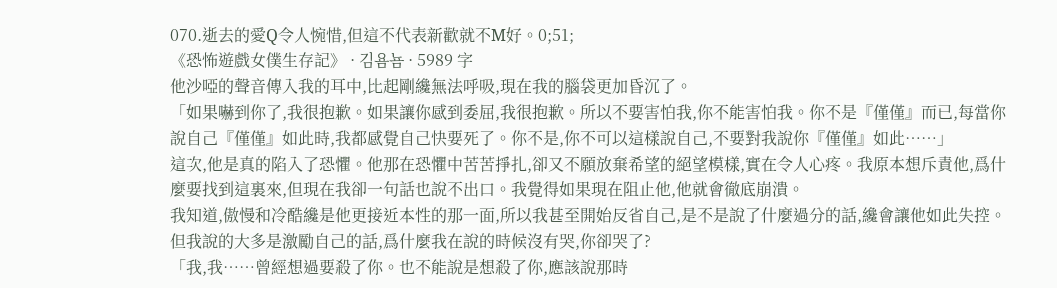070.逝去的愛Q令人惋惜,但這不代表新歡就不M好。0;51;
《恐怖遊戲女僕生存記》 · 김욤뇸 · 5989 字
他沙啞的聲音傳入我的耳中,比起剛纔無法呼吸,現在我的腦袋更加昏沉了。
「如果嚇到你了,我很抱歉。如果讓你感到委屈,我很抱歉。所以不要害怕我,你不能害怕我。你不是『僅僅』而已,每當你說自己『僅僅』如此時,我都感覺自己快要死了。你不是,你不可以這樣說自己,不要對我說你『僅僅』如此……」
這次,他是真的陷入了恐懼。他那在恐懼中苦苦掙扎,卻又不願放棄希望的絕望模樣,實在令人心疼。我原本想斥責他,爲什麼要找到這裏來,但現在我卻一句話也說不出口。我覺得如果現在阻止他,他就會徹底崩潰。
我知道,傲慢和冷酷纔是他更接近本性的那一面,所以我甚至開始反省自己,是不是說了什麼過分的話,纔會讓他如此失控。但我說的大多是激勵自己的話,爲什麼我在說的時候沒有哭,你卻哭了?
「我,我……曾經想過要殺了你。也不能說是想殺了你,應該說那時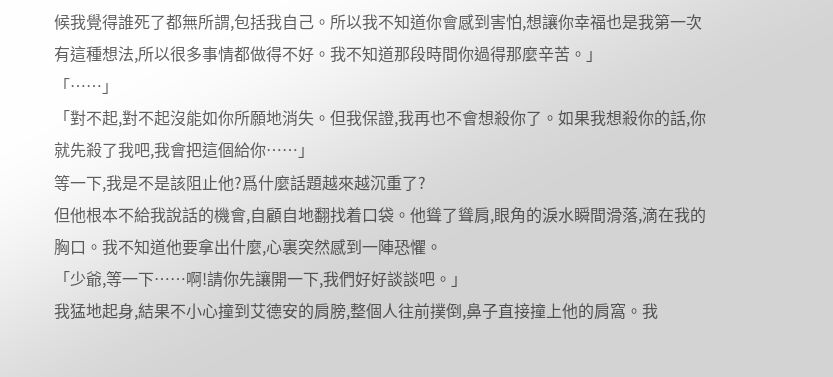候我覺得誰死了都無所謂,包括我自己。所以我不知道你會感到害怕,想讓你幸福也是我第一次有這種想法,所以很多事情都做得不好。我不知道那段時間你過得那麼辛苦。」
「……」
「對不起,對不起沒能如你所願地消失。但我保證,我再也不會想殺你了。如果我想殺你的話,你就先殺了我吧,我會把這個給你……」
等一下,我是不是該阻止他?爲什麼話題越來越沉重了?
但他根本不給我說話的機會,自顧自地翻找着口袋。他聳了聳肩,眼角的淚水瞬間滑落,滴在我的胸口。我不知道他要拿出什麼,心裏突然感到一陣恐懼。
「少爺,等一下……啊!請你先讓開一下,我們好好談談吧。」
我猛地起身,結果不小心撞到艾德安的肩膀,整個人往前撲倒,鼻子直接撞上他的肩窩。我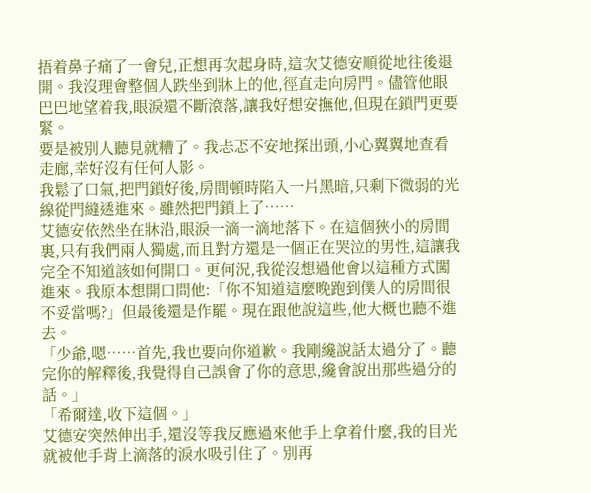捂着鼻子痛了一會兒,正想再次起身時,這次艾德安順從地往後退開。我沒理會整個人跌坐到牀上的他,徑直走向房門。儘管他眼巴巴地望着我,眼淚還不斷滾落,讓我好想安撫他,但現在鎖門更要緊。
要是被別人聽見就糟了。我忐忑不安地探出頭,小心翼翼地查看走廊,幸好沒有任何人影。
我鬆了口氣,把門鎖好後,房間頓時陷入一片黑暗,只剩下微弱的光線從門縫透進來。雖然把門鎖上了……
艾德安依然坐在牀沿,眼淚一滴一滴地落下。在這個狹小的房間裏,只有我們兩人獨處,而且對方還是一個正在哭泣的男性,這讓我完全不知道該如何開口。更何況,我從沒想過他會以這種方式闖進來。我原本想開口問他:「你不知道這麼晚跑到僕人的房間很不妥當嗎?」但最後還是作罷。現在跟他說這些,他大概也聽不進去。
「少爺,嗯……首先,我也要向你道歉。我剛纔說話太過分了。聽完你的解釋後,我覺得自己誤會了你的意思,纔會說出那些過分的話。」
「希爾達,收下這個。」
艾德安突然伸出手,還沒等我反應過來他手上拿着什麼,我的目光就被他手背上滴落的淚水吸引住了。別再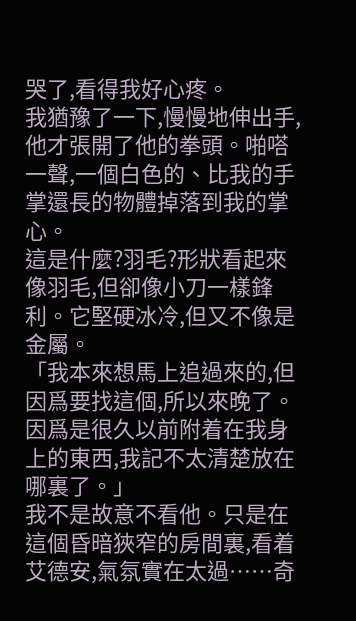哭了,看得我好心疼。
我猶豫了一下,慢慢地伸出手,他才張開了他的拳頭。啪嗒一聲,一個白色的、比我的手掌還長的物體掉落到我的掌心。
這是什麼?羽毛?形狀看起來像羽毛,但卻像小刀一樣鋒利。它堅硬冰冷,但又不像是金屬。
「我本來想馬上追過來的,但因爲要找這個,所以來晚了。因爲是很久以前附着在我身上的東西,我記不太清楚放在哪裏了。」
我不是故意不看他。只是在這個昏暗狹窄的房間裏,看着艾德安,氣氛實在太過……奇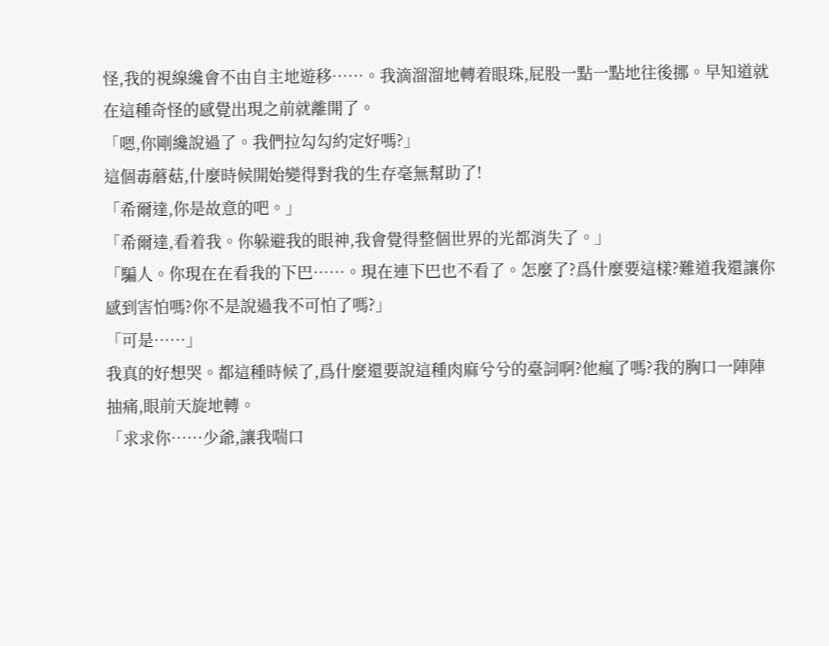怪,我的視線纔會不由自主地遊移……。我滴溜溜地轉着眼珠,屁股一點一點地往後挪。早知道就在這種奇怪的感覺出現之前就離開了。
「嗯,你剛纔說過了。我們拉勾勾約定好嗎?」
這個毒蘑菇,什麼時候開始變得對我的生存毫無幫助了!
「希爾達,你是故意的吧。」
「希爾達,看着我。你躲避我的眼神,我會覺得整個世界的光都消失了。」
「騙人。你現在在看我的下巴……。現在連下巴也不看了。怎麼了?爲什麼要這樣?難道我還讓你感到害怕嗎?你不是說過我不可怕了嗎?」
「可是……」
我真的好想哭。都這種時候了,爲什麼還要說這種肉麻兮兮的臺詞啊?他瘋了嗎?我的胸口一陣陣抽痛,眼前天旋地轉。
「求求你……少爺,讓我喘口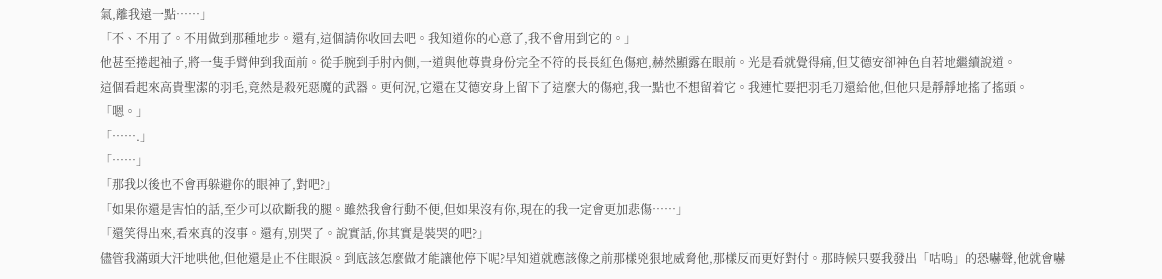氣,離我遠一點……」
「不、不用了。不用做到那種地步。還有,這個請你收回去吧。我知道你的心意了,我不會用到它的。」
他甚至捲起袖子,將一隻手臂伸到我面前。從手腕到手肘內側,一道與他尊貴身份完全不符的長長紅色傷疤,赫然顯露在眼前。光是看就覺得痛,但艾德安卻神色自若地繼續說道。
這個看起來高貴聖潔的羽毛,竟然是殺死惡魔的武器。更何況,它還在艾德安身上留下了這麼大的傷疤,我一點也不想留着它。我連忙要把羽毛刀還給他,但他只是靜靜地搖了搖頭。
「嗯。」
「…….」
「……」
「那我以後也不會再躲避你的眼神了,對吧?」
「如果你還是害怕的話,至少可以砍斷我的腿。雖然我會行動不便,但如果沒有你,現在的我一定會更加悲傷……」
「還笑得出來,看來真的沒事。還有,別哭了。說實話,你其實是裝哭的吧?」
儘管我滿頭大汗地哄他,但他還是止不住眼淚。到底該怎麼做才能讓他停下呢?早知道就應該像之前那樣兇狠地威脅他,那樣反而更好對付。那時候只要我發出「咕嗚」的恐嚇聲,他就會嚇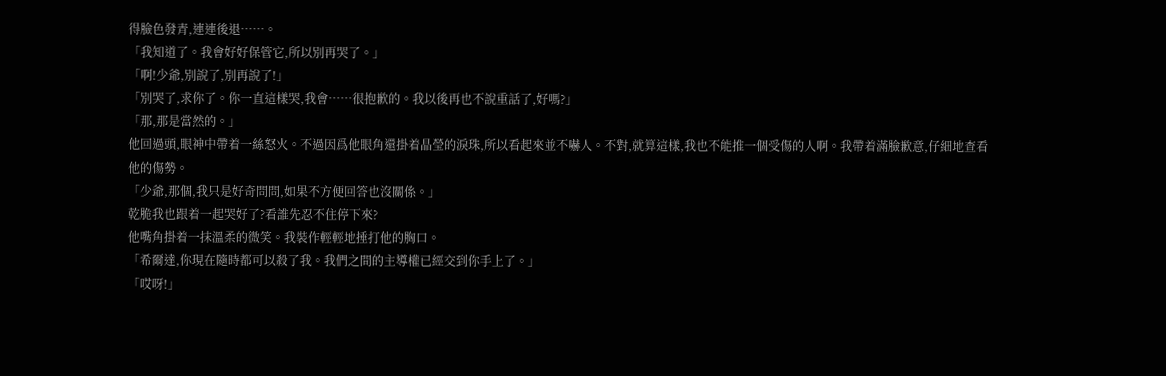得臉色發青,連連後退……。
「我知道了。我會好好保管它,所以別再哭了。」
「啊!少爺,別說了,別再說了!」
「別哭了,求你了。你一直這樣哭,我會……很抱歉的。我以後再也不說重話了,好嗎?」
「那,那是當然的。」
他回過頭,眼神中帶着一絲怒火。不過因爲他眼角還掛着晶瑩的淚珠,所以看起來並不嚇人。不對,就算這樣,我也不能推一個受傷的人啊。我帶着滿臉歉意,仔細地查看他的傷勢。
「少爺,那個,我只是好奇問問,如果不方便回答也沒關係。」
乾脆我也跟着一起哭好了?看誰先忍不住停下來?
他嘴角掛着一抹溫柔的微笑。我裝作輕輕地捶打他的胸口。
「希爾達,你現在隨時都可以殺了我。我們之間的主導權已經交到你手上了。」
「哎呀!」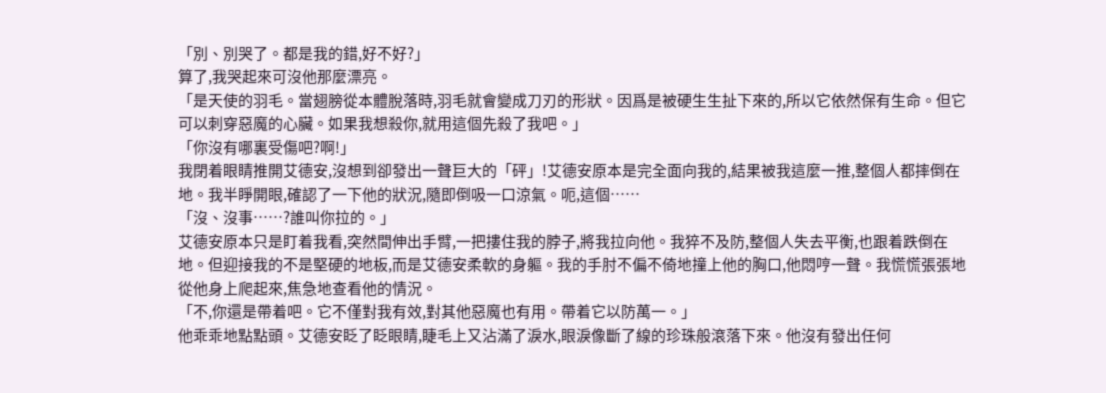「別、別哭了。都是我的錯,好不好?」
算了,我哭起來可沒他那麼漂亮。
「是天使的羽毛。當翅膀從本體脫落時,羽毛就會變成刀刃的形狀。因爲是被硬生生扯下來的,所以它依然保有生命。但它可以刺穿惡魔的心臟。如果我想殺你,就用這個先殺了我吧。」
「你沒有哪裏受傷吧?啊!」
我閉着眼睛推開艾德安,沒想到卻發出一聲巨大的「砰」!艾德安原本是完全面向我的,結果被我這麼一推,整個人都摔倒在地。我半睜開眼,確認了一下他的狀況,隨即倒吸一口涼氣。呃,這個……
「沒、沒事……?誰叫你拉的。」
艾德安原本只是盯着我看,突然間伸出手臂,一把摟住我的脖子,將我拉向他。我猝不及防,整個人失去平衡,也跟着跌倒在地。但迎接我的不是堅硬的地板,而是艾德安柔軟的身軀。我的手肘不偏不倚地撞上他的胸口,他悶哼一聲。我慌慌張張地從他身上爬起來,焦急地查看他的情況。
「不,你還是帶着吧。它不僅對我有效,對其他惡魔也有用。帶着它以防萬一。」
他乖乖地點點頭。艾德安眨了眨眼睛,睫毛上又沾滿了淚水,眼淚像斷了線的珍珠般滾落下來。他沒有發出任何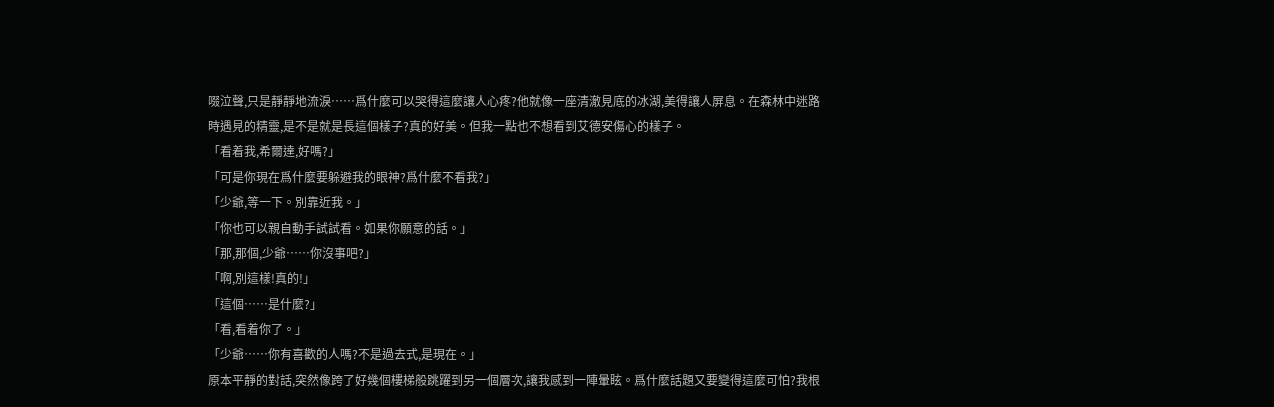啜泣聲,只是靜靜地流淚……爲什麼可以哭得這麼讓人心疼?他就像一座清澈見底的冰湖,美得讓人屏息。在森林中迷路時遇見的精靈,是不是就是長這個樣子?真的好美。但我一點也不想看到艾德安傷心的樣子。
「看着我,希爾達,好嗎?」
「可是你現在爲什麼要躲避我的眼神?爲什麼不看我?」
「少爺,等一下。別靠近我。」
「你也可以親自動手試試看。如果你願意的話。」
「那,那個,少爺……你沒事吧?」
「啊,別這樣!真的!」
「這個……是什麼?」
「看,看着你了。」
「少爺……你有喜歡的人嗎?不是過去式,是現在。」
原本平靜的對話,突然像跨了好幾個樓梯般跳躍到另一個層次,讓我感到一陣暈眩。爲什麼話題又要變得這麼可怕?我根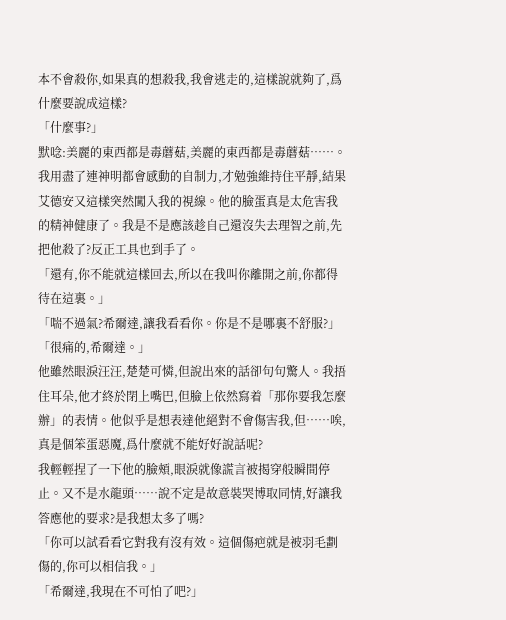本不會殺你,如果真的想殺我,我會逃走的,這樣說就夠了,爲什麼要說成這樣?
「什麼事?」
默唸:美麗的東西都是毒蘑菇,美麗的東西都是毒蘑菇……。我用盡了連神明都會感動的自制力,才勉強維持住平靜,結果艾德安又這樣突然闖入我的視線。他的臉蛋真是太危害我的精神健康了。我是不是應該趁自己還沒失去理智之前,先把他殺了?反正工具也到手了。
「還有,你不能就這樣回去,所以在我叫你離開之前,你都得待在這裏。」
「喘不過氣?希爾達,讓我看看你。你是不是哪裏不舒服?」
「很痛的,希爾達。」
他雖然眼淚汪汪,楚楚可憐,但說出來的話卻句句驚人。我捂住耳朵,他才終於閉上嘴巴,但臉上依然寫着「那你要我怎麼辦」的表情。他似乎是想表達他絕對不會傷害我,但……唉,真是個笨蛋惡魔,爲什麼就不能好好說話呢?
我輕輕捏了一下他的臉頰,眼淚就像謊言被揭穿般瞬間停止。又不是水龍頭……說不定是故意裝哭博取同情,好讓我答應他的要求?是我想太多了嗎?
「你可以試看看它對我有沒有效。這個傷疤就是被羽毛劃傷的,你可以相信我。」
「希爾達,我現在不可怕了吧?」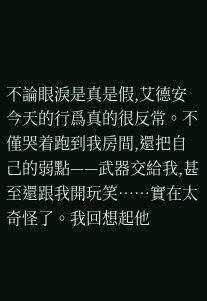不論眼淚是真是假,艾德安今天的行爲真的很反常。不僅哭着跑到我房間,還把自己的弱點——武器交給我,甚至還跟我開玩笑……實在太奇怪了。我回想起他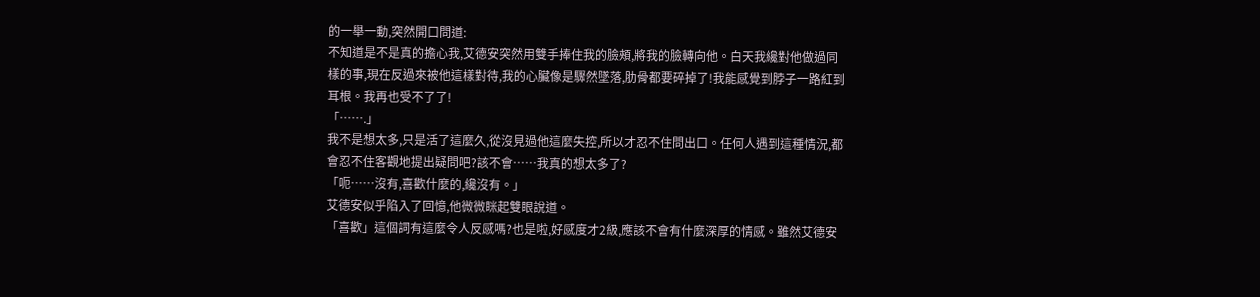的一舉一動,突然開口問道:
不知道是不是真的擔心我,艾德安突然用雙手捧住我的臉頰,將我的臉轉向他。白天我纔對他做過同樣的事,現在反過來被他這樣對待,我的心臟像是驟然墜落,肋骨都要碎掉了!我能感覺到脖子一路紅到耳根。我再也受不了了!
「…….」
我不是想太多,只是活了這麼久,從沒見過他這麼失控,所以才忍不住問出口。任何人遇到這種情況,都會忍不住客觀地提出疑問吧?該不會……我真的想太多了?
「呃……沒有,喜歡什麼的,纔沒有。」
艾德安似乎陷入了回憶,他微微眯起雙眼說道。
「喜歡」這個詞有這麼令人反感嗎?也是啦,好感度才2級,應該不會有什麼深厚的情感。雖然艾德安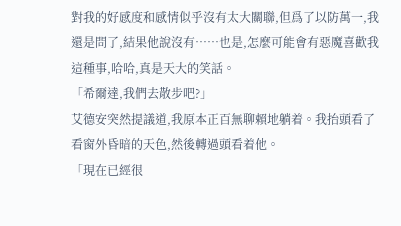對我的好感度和感情似乎沒有太大關聯,但爲了以防萬一,我還是問了,結果他說沒有……也是,怎麼可能會有惡魔喜歡我這種事,哈哈,真是天大的笑話。
「希爾達,我們去散步吧?」
艾德安突然提議道,我原本正百無聊賴地躺着。我抬頭看了看窗外昏暗的天色,然後轉過頭看着他。
「現在已經很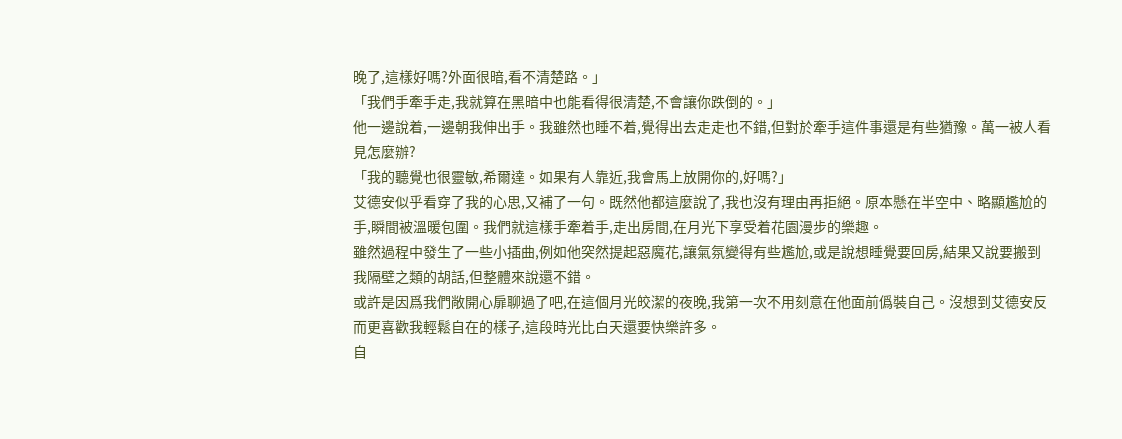晚了,這樣好嗎?外面很暗,看不清楚路。」
「我們手牽手走,我就算在黑暗中也能看得很清楚,不會讓你跌倒的。」
他一邊說着,一邊朝我伸出手。我雖然也睡不着,覺得出去走走也不錯,但對於牽手這件事還是有些猶豫。萬一被人看見怎麼辦?
「我的聽覺也很靈敏,希爾達。如果有人靠近,我會馬上放開你的,好嗎?」
艾德安似乎看穿了我的心思,又補了一句。既然他都這麼說了,我也沒有理由再拒絕。原本懸在半空中、略顯尷尬的手,瞬間被溫暖包圍。我們就這樣手牽着手,走出房間,在月光下享受着花園漫步的樂趣。
雖然過程中發生了一些小插曲,例如他突然提起惡魔花,讓氣氛變得有些尷尬,或是說想睡覺要回房,結果又說要搬到我隔壁之類的胡話,但整體來說還不錯。
或許是因爲我們敞開心扉聊過了吧,在這個月光皎潔的夜晚,我第一次不用刻意在他面前僞裝自己。沒想到艾德安反而更喜歡我輕鬆自在的樣子,這段時光比白天還要快樂許多。
自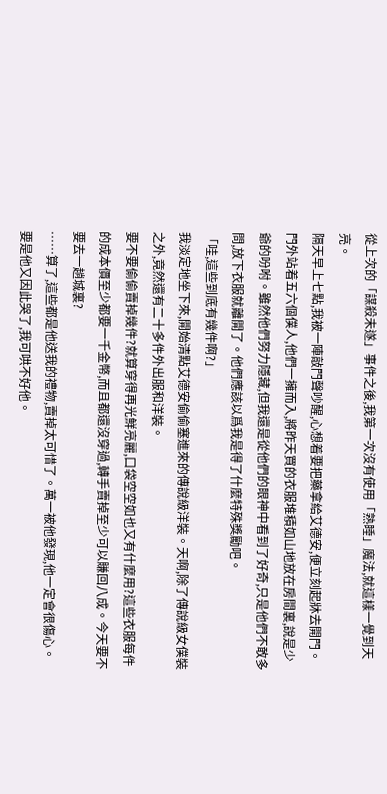從上次的「謀殺未遂」事件之後,我第一次沒有使用「熟睡」魔法,就這樣一覺到天亮。
隔天早上七點,我被一陣敲門聲吵醒,心想着要把藥拿給艾德安,便立刻起牀去開門。門外站着五六個僕人,他們一擁而入,將昨天買的衣服堆積如山地放在房間裏,說是少爺的吩咐。雖然他們努力隱藏,但我還是從他們的眼神中看到了好奇,只是他們不敢多問,放下衣服就離開了。他們應該以爲我是得了什麼特殊獎勵吧。
「哇,這些到底有幾件啊?」
我淡定地坐下來,開始清點艾德安偷偷塞進來的傳說級洋裝。天啊,除了傳說級女僕裝之外,竟然還有二十多件外出服和洋裝。
要不要偷偷賣掉幾件?就算穿得再光鮮亮麗,口袋空空如也又有什麼用?這些衣服每件的成本價至少都要一千金幣,而且都還沒穿過,轉手賣掉至少可以賺回八成。今天要不要去一趟城裏?
……算了,這些都是他送我的禮物,賣掉太可惜了。萬一被他發現,他一定會很傷心。
要是他又因此哭了,我可哄不好他。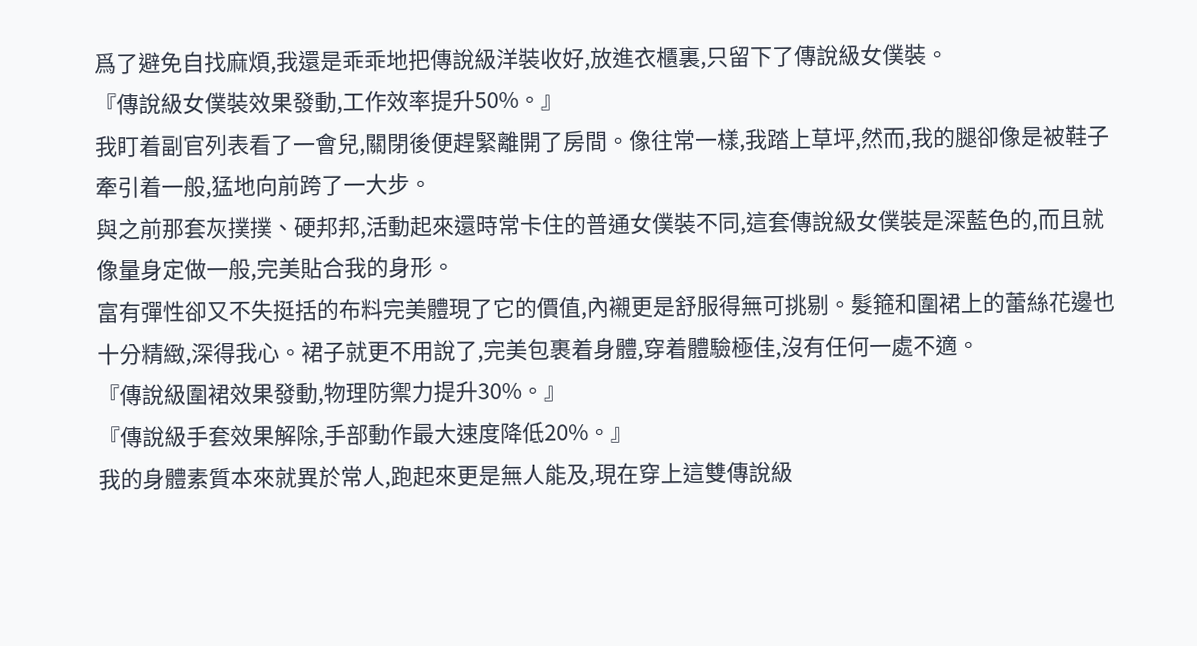爲了避免自找麻煩,我還是乖乖地把傳說級洋裝收好,放進衣櫃裏,只留下了傳說級女僕裝。
『傳說級女僕裝效果發動,工作效率提升50%。』
我盯着副官列表看了一會兒,關閉後便趕緊離開了房間。像往常一樣,我踏上草坪,然而,我的腿卻像是被鞋子牽引着一般,猛地向前跨了一大步。
與之前那套灰撲撲、硬邦邦,活動起來還時常卡住的普通女僕裝不同,這套傳說級女僕裝是深藍色的,而且就像量身定做一般,完美貼合我的身形。
富有彈性卻又不失挺括的布料完美體現了它的價值,內襯更是舒服得無可挑剔。髮箍和圍裙上的蕾絲花邊也十分精緻,深得我心。裙子就更不用說了,完美包裹着身體,穿着體驗極佳,沒有任何一處不適。
『傳說級圍裙效果發動,物理防禦力提升30%。』
『傳說級手套效果解除,手部動作最大速度降低20%。』
我的身體素質本來就異於常人,跑起來更是無人能及,現在穿上這雙傳說級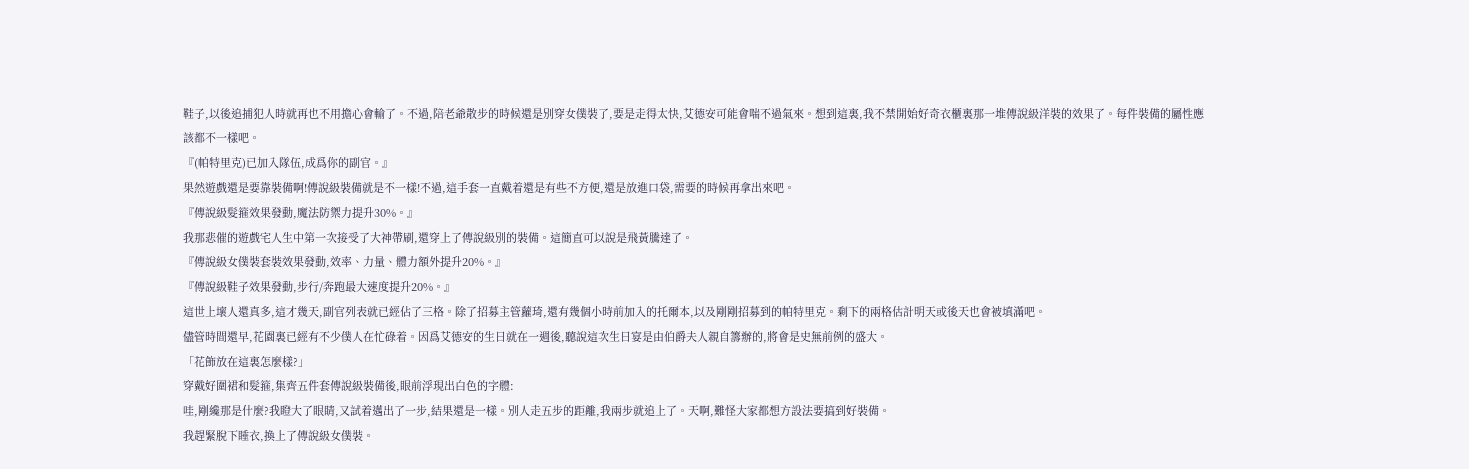鞋子,以後追捕犯人時就再也不用擔心會輸了。不過,陪老爺散步的時候還是別穿女僕裝了,要是走得太快,艾德安可能會喘不過氣來。想到這裏,我不禁開始好奇衣櫃裏那一堆傳說級洋裝的效果了。每件裝備的屬性應該都不一樣吧。
『(帕特里克)已加入隊伍,成爲你的副官。』
果然遊戲還是要靠裝備啊!傳說級裝備就是不一樣!不過,這手套一直戴着還是有些不方便,還是放進口袋,需要的時候再拿出來吧。
『傳說級髮箍效果發動,魔法防禦力提升30%。』
我那悲催的遊戲宅人生中第一次接受了大神帶刷,還穿上了傳說級別的裝備。這簡直可以說是飛黃騰達了。
『傳說級女僕裝套裝效果發動,效率、力量、體力額外提升20%。』
『傳說級鞋子效果發動,步行/奔跑最大速度提升20%。』
這世上壞人還真多,這才幾天,副官列表就已經佔了三格。除了招募主管蘿琦,還有幾個小時前加入的托爾本,以及剛剛招募到的帕特里克。剩下的兩格估計明天或後天也會被填滿吧。
儘管時間還早,花園裏已經有不少僕人在忙碌着。因爲艾德安的生日就在一週後,聽說這次生日宴是由伯爵夫人親自籌辦的,將會是史無前例的盛大。
「花飾放在這裏怎麼樣?」
穿戴好圍裙和髮箍,集齊五件套傳說級裝備後,眼前浮現出白色的字體:
哇,剛纔那是什麼?我瞪大了眼睛,又試着邁出了一步,結果還是一樣。別人走五步的距離,我兩步就追上了。天啊,難怪大家都想方設法要搞到好裝備。
我趕緊脫下睡衣,換上了傳說級女僕裝。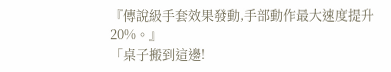『傳說級手套效果發動,手部動作最大速度提升20%。』
「桌子搬到這邊!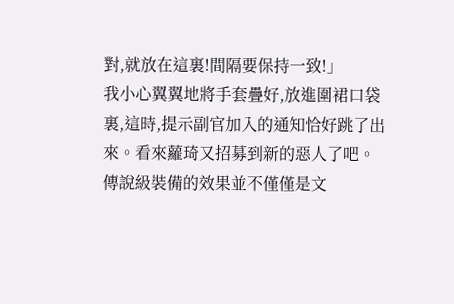對,就放在這裏!間隔要保持一致!」
我小心翼翼地將手套疊好,放進圍裙口袋裏,這時,提示副官加入的通知恰好跳了出來。看來蘿琦又招募到新的惡人了吧。
傳說級裝備的效果並不僅僅是文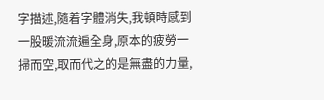字描述,隨着字體消失,我頓時感到一股暖流流遍全身,原本的疲勞一掃而空,取而代之的是無盡的力量,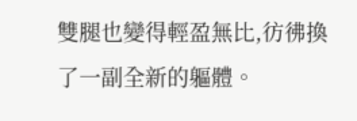雙腿也變得輕盈無比,彷彿換了一副全新的軀體。